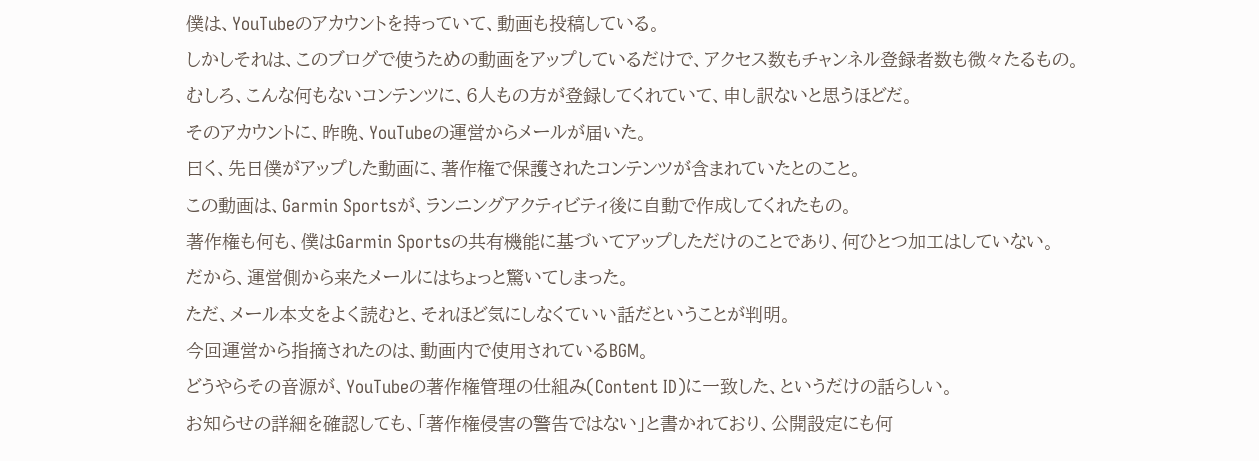僕は、YouTubeのアカウントを持っていて、動画も投稿している。
しかしそれは、このブログで使うための動画をアップしているだけで、アクセス数もチャンネル登録者数も微々たるもの。
むしろ、こんな何もないコンテンツに、6人もの方が登録してくれていて、申し訳ないと思うほどだ。
そのアカウントに、昨晩、YouTubeの運営からメールが届いた。
曰く、先日僕がアップした動画に、著作権で保護されたコンテンツが含まれていたとのこと。
この動画は、Garmin Sportsが、ランニングアクティビティ後に自動で作成してくれたもの。
著作権も何も、僕はGarmin Sportsの共有機能に基づいてアップしただけのことであり、何ひとつ加工はしていない。
だから、運営側から来たメールにはちょっと驚いてしまった。
ただ、メール本文をよく読むと、それほど気にしなくていい話だということが判明。
今回運営から指摘されたのは、動画内で使用されているBGM。
どうやらその音源が、YouTubeの著作権管理の仕組み(Content ID)に一致した、というだけの話らしい。
お知らせの詳細を確認しても、「著作権侵害の警告ではない」と書かれており、公開設定にも何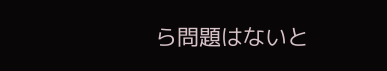ら問題はないと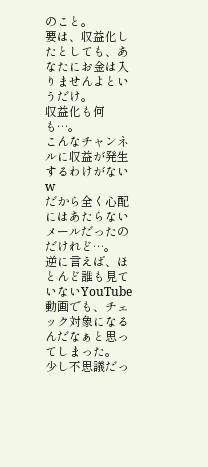のこと。
要は、収益化したとしても、あなたにお金は入りませんよというだけ。
収益化も何も…。
こんなチャンネルに収益が発生するわけがないw
だから全く心配にはあたらないメールだったのだけれど…。
逆に言えば、ほとんど誰も見ていないYouTube動画でも、チェック対象になるんだなぁと思ってしまった。
少し不思議だっ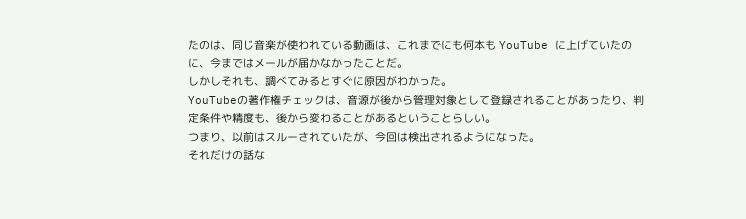たのは、同じ音楽が使われている動画は、これまでにも何本も YouTube に上げていたのに、今まではメールが届かなかったことだ。
しかしそれも、調べてみるとすぐに原因がわかった。
YouTubeの著作権チェックは、音源が後から管理対象として登録されることがあったり、判定条件や精度も、後から変わることがあるということらしい。
つまり、以前はスルーされていたが、今回は検出されるようになった。
それだけの話な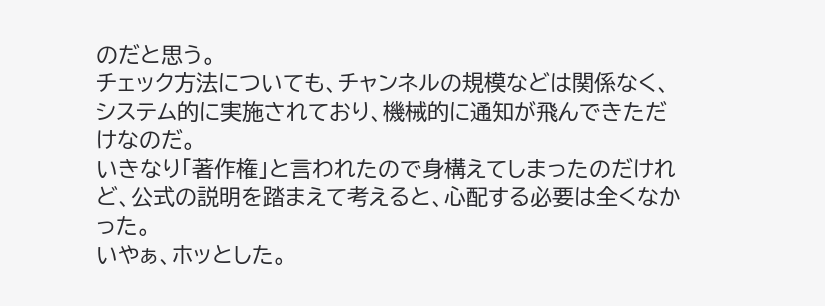のだと思う。
チェック方法についても、チャンネルの規模などは関係なく、システム的に実施されており、機械的に通知が飛んできただけなのだ。
いきなり「著作権」と言われたので身構えてしまったのだけれど、公式の説明を踏まえて考えると、心配する必要は全くなかった。
いやぁ、ホッとした。